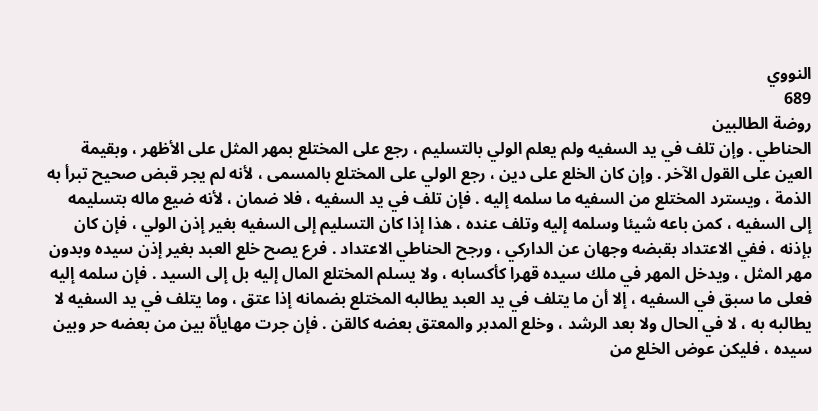النووي
689
روضة الطالبين
الحناطي . وإن تلف في يد السفيه ولم يعلم الولي بالتسليم ، رجع على المختلع بمهر المثل على الأظهر ، وبقيمة العين على القول الآخر . وإن كان الخلع على دين ، رجع الولي على المختلع بالمسمى ، لأنه لم يجر قبض صحيح تبرأ به الذمة ، ويسترد المختلع من السفيه ما سلمه إليه . فإن تلف في يد السفيه ، فلا ضمان ، لأنه ضيع ماله بتسليمه إلى السفيه ، كمن باعه شيئا وسلمه إليه وتلف عنده ، هذا إذا كان التسليم إلى السفيه بغير إذن الولي ، فإن كان بإذنه ، ففي الاعتداد بقبضه وجهان عن الداركي ، ورجح الحناطي الاعتداد . فرع يصح خلع العبد بغير إذن سيده وبدون مهر المثل ، ويدخل المهر في ملك سيده قهرا كأكسابه ، ولا يسلم المختلع المال إليه بل إلى السيد . فإن سلمه إليه فعلى ما سبق في السفيه ، إلا أن ما يتلف في يد العبد يطالبه المختلع بضمانه إذا عتق ، وما يتلف في يد السفيه لا يطالبه به ، لا في الحال ولا بعد الرشد ، وخلع المدبر والمعتق بعضه كالقن . فإن جرت مهايأة بين من بعضه حر وبين سيده ، فليكن عوض الخلع من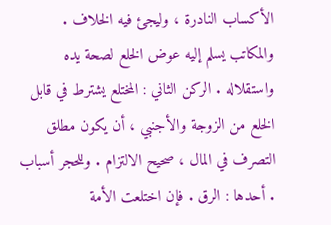الأكساب النادرة ، وليجئ فيه الخلاف . والمكاتب يسلم إليه عوض الخلع لصحة يده واستقلاله . الركن الثاني : المختلع يشترط في قابل الخلع من الزوجة والأجنبي ، أن يكون مطلق التصرف في المال ، صحيح الالتزام . وللحجر أسباب . أحدها : الرق . فإن اختلعت الأمة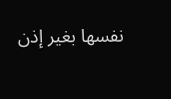نفسها بغير إذن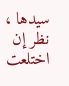سيدها ، نظر إن اختلعت